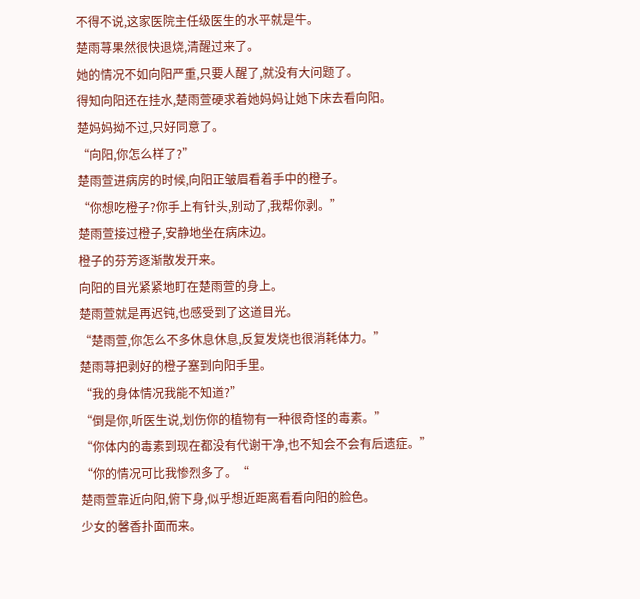不得不说,这家医院主任级医生的水平就是牛。
楚雨荨果然很快退烧,清醒过来了。
她的情况不如向阳严重,只要人醒了,就没有大问题了。
得知向阳还在挂水,楚雨萱硬求着她妈妈让她下床去看向阳。
楚妈妈拗不过,只好同意了。
“向阳,你怎么样了?”
楚雨萱进病房的时候,向阳正皱眉看着手中的橙子。
“你想吃橙子?你手上有针头,别动了,我帮你剥。”
楚雨萱接过橙子,安静地坐在病床边。
橙子的芬芳逐渐散发开来。
向阳的目光紧紧地盯在楚雨萱的身上。
楚雨萱就是再迟钝,也感受到了这道目光。
“楚雨萱,你怎么不多休息休息,反复发烧也很消耗体力。”
楚雨荨把剥好的橙子塞到向阳手里。
“我的身体情况我能不知道?”
“倒是你,听医生说,划伤你的植物有一种很奇怪的毒素。”
“你体内的毒素到现在都没有代谢干净,也不知会不会有后遗症。”
“你的情况可比我惨烈多了。“
楚雨萱靠近向阳,俯下身,似乎想近距离看看向阳的脸色。
少女的馨香扑面而来。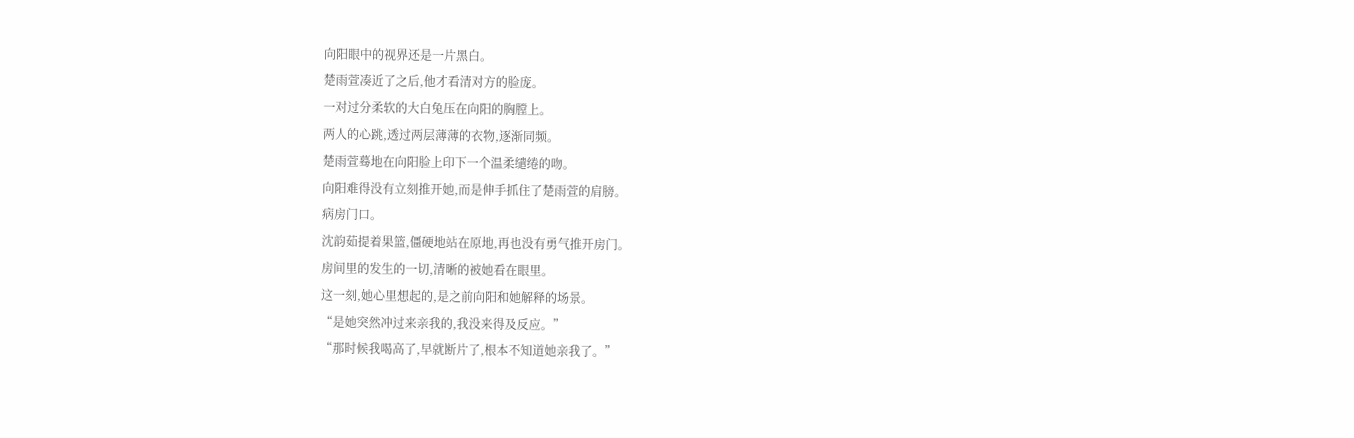向阳眼中的视界还是一片黑白。
楚雨萱凑近了之后,他才看清对方的脸庞。
一对过分柔软的大白兔压在向阳的胸膛上。
两人的心跳,透过两层薄薄的衣物,逐渐同频。
楚雨萱蓦地在向阳脸上印下一个温柔缱绻的吻。
向阳难得没有立刻推开她,而是伸手抓住了楚雨萱的肩膀。
病房门口。
沈韵茹提着果篮,僵硬地站在原地,再也没有勇气推开房门。
房间里的发生的一切,清晰的被她看在眼里。
这一刻,她心里想起的,是之前向阳和她解释的场景。
“是她突然冲过来亲我的,我没来得及反应。”
“那时候我喝高了,早就断片了,根本不知道她亲我了。”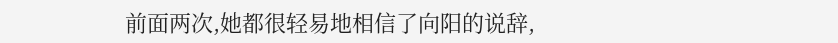前面两次,她都很轻易地相信了向阳的说辞,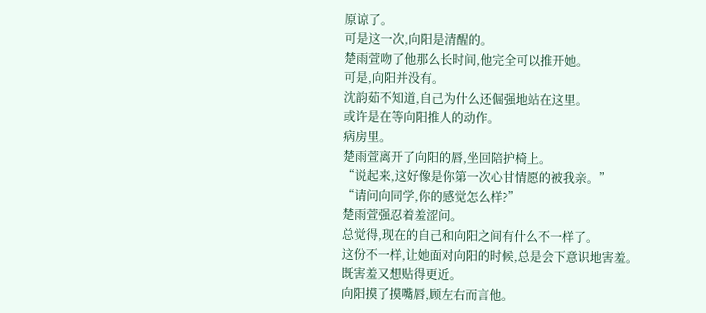原谅了。
可是这一次,向阳是清醒的。
楚雨萱吻了他那么长时间,他完全可以推开她。
可是,向阳并没有。
沈韵茹不知道,自己为什么还倔强地站在这里。
或许是在等向阳推人的动作。
病房里。
楚雨萱离开了向阳的唇,坐回陪护椅上。
“说起来,这好像是你第一次心甘情愿的被我亲。”
“请问向同学,你的感觉怎么样?”
楚雨萱强忍着羞涩问。
总觉得,现在的自己和向阳之间有什么不一样了。
这份不一样,让她面对向阳的时候,总是会下意识地害羞。
既害羞又想贴得更近。
向阳摸了摸嘴唇,顾左右而言他。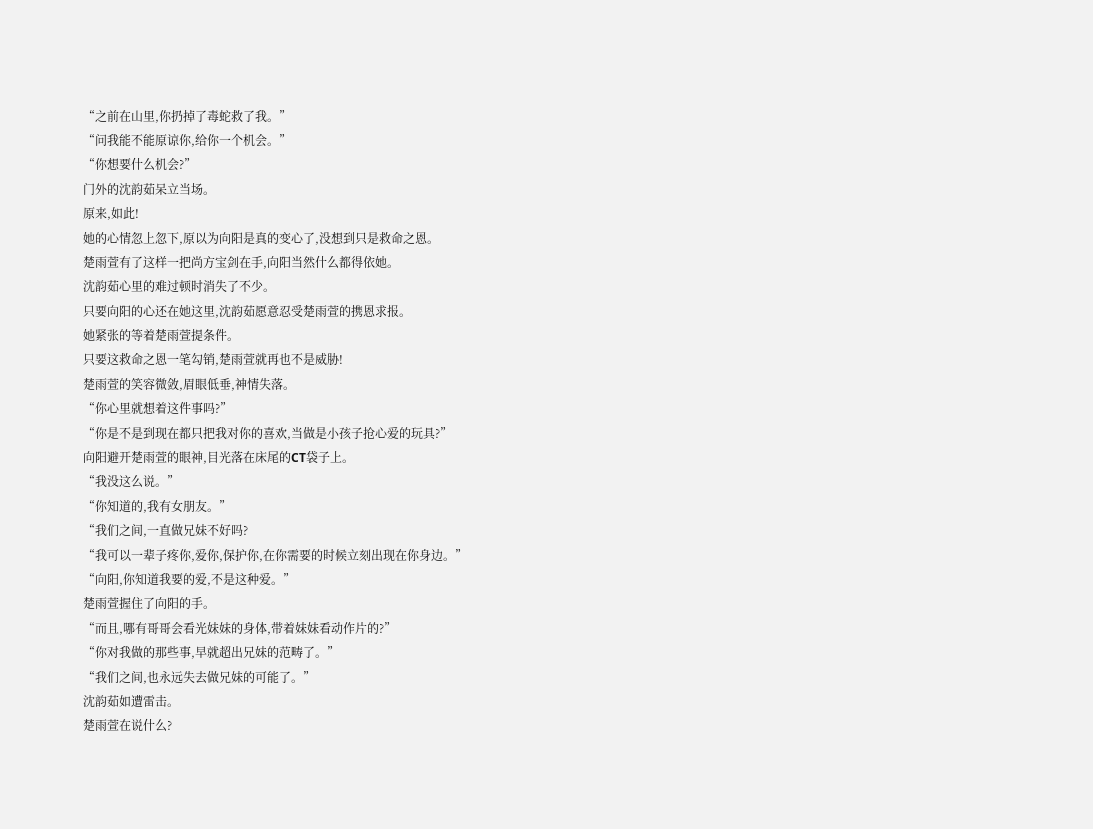“之前在山里,你扔掉了毒蛇救了我。”
“问我能不能原谅你,给你一个机会。”
“你想要什么机会?”
门外的沈韵茹呆立当场。
原来,如此!
她的心情忽上忽下,原以为向阳是真的变心了,没想到只是救命之恩。
楚雨萱有了这样一把尚方宝剑在手,向阳当然什么都得依她。
沈韵茹心里的难过顿时消失了不少。
只要向阳的心还在她这里,沈韵茹愿意忍受楚雨萱的携恩求报。
她紧张的等着楚雨萱提条件。
只要这救命之恩一笔勾销,楚雨萱就再也不是威胁!
楚雨萱的笑容微敛,眉眼低垂,神情失落。
“你心里就想着这件事吗?”
“你是不是到现在都只把我对你的喜欢,当做是小孩子抢心爱的玩具?”
向阳避开楚雨萱的眼神,目光落在床尾的CT袋子上。
“我没这么说。”
“你知道的,我有女朋友。”
“我们之间,一直做兄妹不好吗?
“我可以一辈子疼你,爱你,保护你,在你需要的时候立刻出现在你身边。”
“向阳,你知道我要的爱,不是这种爱。”
楚雨萱握住了向阳的手。
“而且,哪有哥哥会看光妹妹的身体,带着妹妹看动作片的?”
“你对我做的那些事,早就超出兄妹的范畴了。”
“我们之间,也永远失去做兄妹的可能了。”
沈韵茹如遭雷击。
楚雨萱在说什么?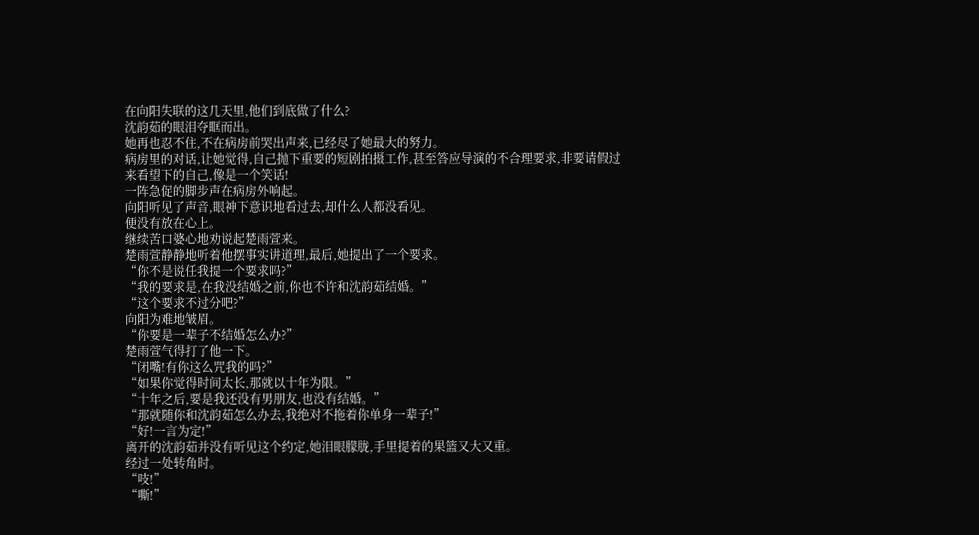在向阳失联的这几天里,他们到底做了什么?
沈韵茹的眼泪夺眶而出。
她再也忍不住,不在病房前哭出声来,已经尽了她最大的努力。
病房里的对话,让她觉得,自己抛下重要的短剧拍摄工作,甚至答应导演的不合理要求,非要请假过来看望下的自己,像是一个笑话!
一阵急促的脚步声在病房外响起。
向阳听见了声音,眼神下意识地看过去,却什么人都没看见。
便没有放在心上。
继续苦口婆心地劝说起楚雨萱来。
楚雨萱静静地听着他摆事实讲道理,最后,她提出了一个要求。
“你不是说任我提一个要求吗?”
“我的要求是,在我没结婚之前,你也不许和沈韵茹结婚。”
“这个要求不过分吧?”
向阳为难地皱眉。
“你要是一辈子不结婚怎么办?”
楚雨萱气得打了他一下。
“闭嘴!有你这么咒我的吗?”
“如果你觉得时间太长,那就以十年为限。”
“十年之后,要是我还没有男朋友,也没有结婚。”
“那就随你和沈韵茹怎么办去,我绝对不拖着你单身一辈子!”
“好!一言为定!”
离开的沈韵茹并没有听见这个约定,她泪眼朦胧,手里提着的果篮又大又重。
经过一处转角时。
“吱!”
“嘶!”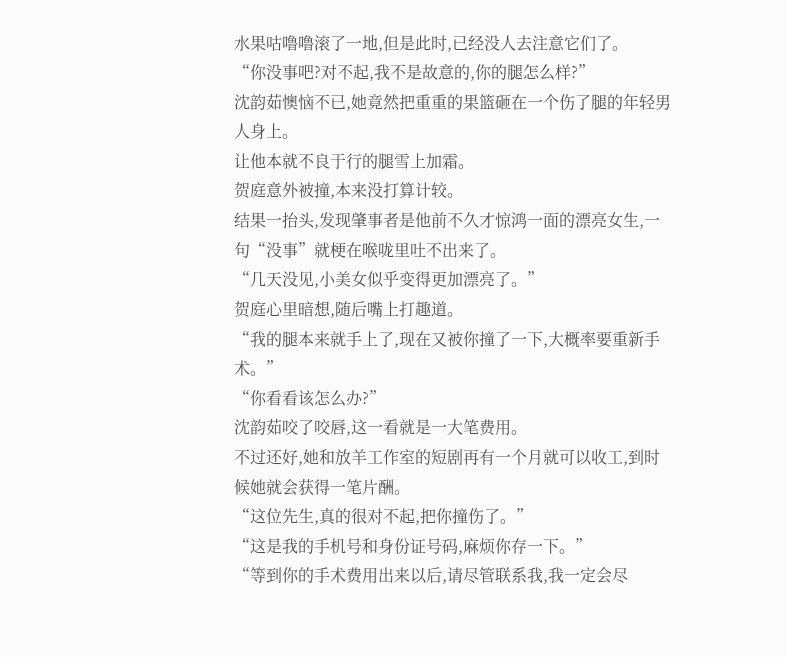水果咕噜噜滚了一地,但是此时,已经没人去注意它们了。
“你没事吧?对不起,我不是故意的,你的腿怎么样?”
沈韵茹懊恼不已,她竟然把重重的果篮砸在一个伤了腿的年轻男人身上。
让他本就不良于行的腿雪上加霜。
贺庭意外被撞,本来没打算计较。
结果一抬头,发现肇事者是他前不久才惊鸿一面的漂亮女生,一句“没事”就梗在喉咙里吐不出来了。
“几天没见,小美女似乎变得更加漂亮了。”
贺庭心里暗想,随后嘴上打趣道。
“我的腿本来就手上了,现在又被你撞了一下,大概率要重新手术。”
“你看看该怎么办?”
沈韵茹咬了咬唇,这一看就是一大笔费用。
不过还好,她和放羊工作室的短剧再有一个月就可以收工,到时候她就会获得一笔片酬。
“这位先生,真的很对不起,把你撞伤了。”
“这是我的手机号和身份证号码,麻烦你存一下。”
“等到你的手术费用出来以后,请尽管联系我,我一定会尽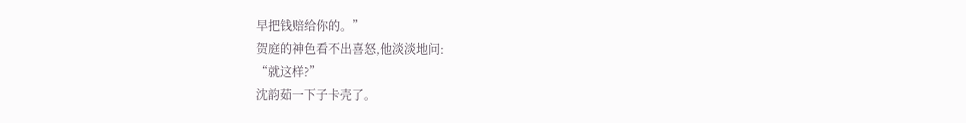早把钱赔给你的。”
贺庭的神色看不出喜怒,他淡淡地问:
“就这样?”
沈韵茹一下子卡壳了。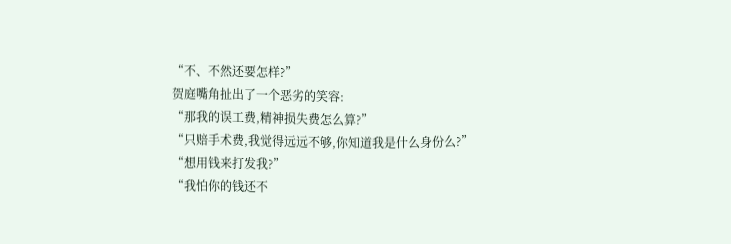“不、不然还要怎样?”
贺庭嘴角扯出了一个恶劣的笑容:
“那我的误工费,精神损失费怎么算?”
“只赔手术费,我觉得远远不够,你知道我是什么身份么?”
“想用钱来打发我?”
“我怕你的钱还不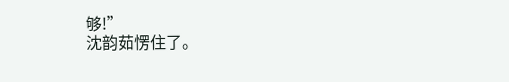够!”
沈韵茹愣住了。